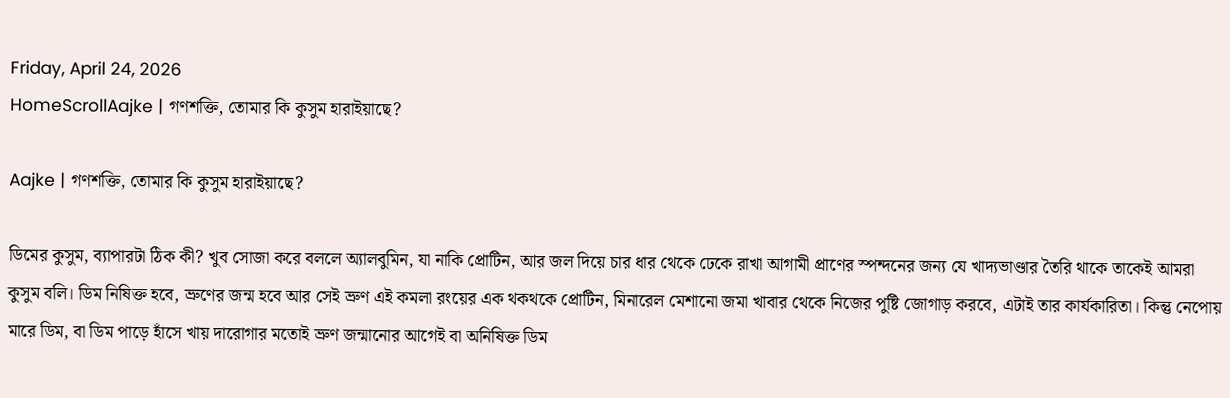Friday, April 24, 2026
HomeScrollAajke | গণশক্তি, তোমার কি কুসুম হারাইয়াছে?

Aajke | গণশক্তি, তোমার কি কুসুম হারাইয়াছে?

ডিমের কুসুম, ব্যাপারটা ঠিক কী? খুব সোজা করে বললে অ্যালবুমিন, যা নাকি প্রোটিন, আর জল দিয়ে চার ধার থেকে ঢেকে রাখা আগামী প্রাণের স্পন্দনের জন্য যে খাদ্যভাণ্ডার তৈরি থাকে তাকেই আমরা কুসুম বলি। ডিম নিষিক্ত হবে, ভ্রুণের জন্ম হবে আর সেই ভ্রুণ এই কমলা রংয়ের এক থকথকে প্রোটিন, মিনারেল মেশানো জমা খাবার থেকে নিজের পুষ্টি জোগাড় করবে, এটাই তার কার্যকারিতা। কিন্তু নেপোয় মারে ডিম, বা ডিম পাড়ে হাঁসে খায় দারোগার মতোই ভ্রুণ জন্মানোর আগেই বা অনিষিক্ত ডিম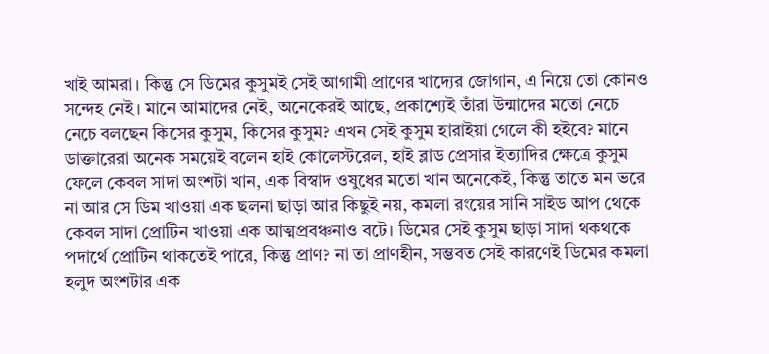খাই আমরা। কিন্তু সে ডিমের কুসুমই সেই আগামী প্রাণের খাদ্যের জোগান, এ নিয়ে তো কোনও সন্দেহ নেই। মানে আমাদের নেই, অনেকেরই আছে, প্রকাশ্যেই তাঁরা উন্মাদের মতো নেচে নেচে বলছেন কিসের কুসুম, কিসের কুসুম? এখন সেই কুসুম হারাইয়া গেলে কী হইবে? মানে ডাক্তারেরা অনেক সময়েই বলেন হাই কোলেস্টরেল, হাই ব্লাড প্রেসার ইত্যাদির ক্ষেত্রে কুসুম ফেলে কেবল সাদা অংশটা খান, এক বিস্বাদ ওষুধের মতো খান অনেকেই, কিন্তু তাতে মন ভরে না আর সে ডিম খাওয়া এক ছলনা ছাড়া আর কিছুই নয়, কমলা রংয়ের সানি সাইড আপ থেকে কেবল সাদা প্রোটিন খাওয়া এক আত্মপ্রবঞ্চনাও বটে। ডিমের সেই কুসুম ছাড়া সাদা থকথকে পদার্থে প্রোটিন থাকতেই পারে, কিন্তু প্রাণ? না তা প্রাণহীন, সম্ভবত সেই কারণেই ডিমের কমলা হলুদ অংশটার এক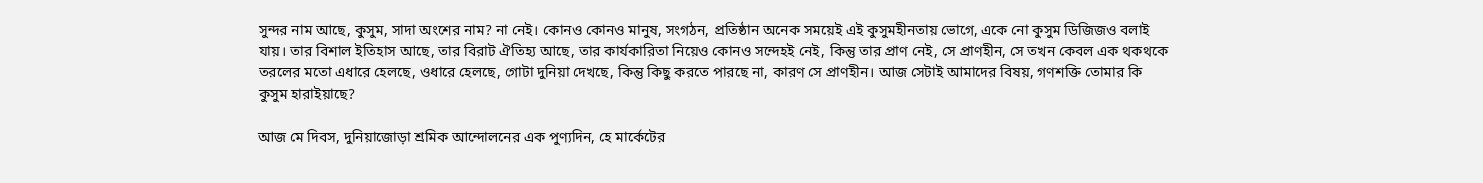সুন্দর নাম আছে, কুসুম, সাদা অংশের নাম? না নেই। কোনও কোনও মানুষ, সংগঠন, প্রতিষ্ঠান অনেক সময়েই এই কুসুমহীনতায় ভোগে, একে নো কুসুম ডিজিজও বলাই যায়। তার বিশাল ইতিহাস আছে, তার বিরাট ঐতিহ্য আছে, তার কার্যকারিতা নিয়েও কোনও সন্দেহই নেই, কিন্তু তার প্রাণ নেই, সে প্রাণহীন, সে তখন কেবল এক থকথকে তরলের মতো এধারে হেলছে, ওধারে হেলছে, গোটা দুনিয়া দেখছে, কিন্তু কিছু করতে পারছে না, কারণ সে প্রাণহীন। আজ সেটাই আমাদের বিষয়, গণশক্তি তোমার কি কুসুম হারাইয়াছে?

আজ মে দিবস, দুনিয়াজোড়া শ্রমিক আন্দোলনের এক পুণ্যদিন, হে মার্কেটের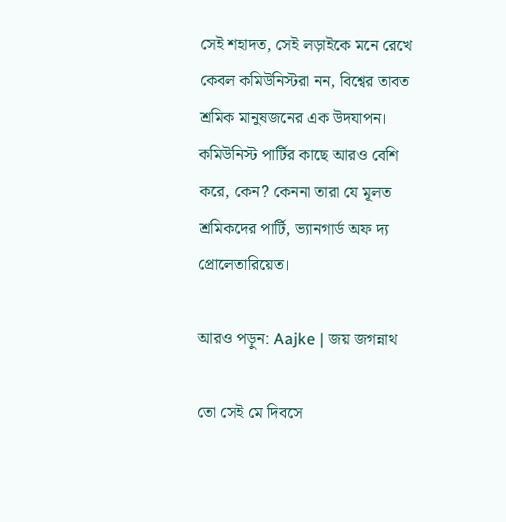সেই শহাদত, সেই লড়াইকে মনে রেখে কেবল কমিউনিস্টরা নন, বিশ্বের তাবত শ্রমিক মানুষজনের এক উদযাপন। কমিউনিস্ট পার্টির কাছে আরও বেশি করে, কেন? কেননা তারা যে মূলত শ্রমিকদের পার্টি, ভ্যানগার্ড অফ দ্য প্রোলেতারিয়েত।

আরও পড়ুন: Aajke | জয় জগন্নাথ

তো সেই মে দিবসে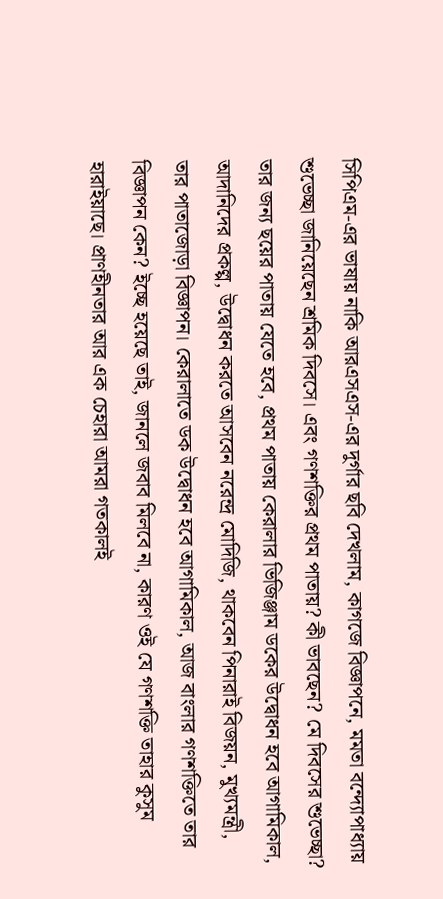সিপিএম-এর ভাষায় নাকি আরএসএস-এর দুর্গার ছবি দেখলাম, কাগজে বিজ্ঞাপনে, মমতা বন্দ্যোপাধ্যায় শুভেচ্ছা জানিয়েছেন শ্রমিক দিবসে। এবং গণশক্তির প্রথম পাতায়? কী ভাবছেন? মে দিবসের শুভেচ্ছা? তার জন্য ছয়ের পাতায় যেতে হবে, প্রথম পাতায় কেরালার ভিজিঞ্জাম ডকের উদ্বোধন হবে আগামিকাল, আদানিদের প্রকল্প, উদ্বোধন করতে আসবেন নরেন্দ্র মোদিজি, থাকবেন পিনারাই বিজয়ন, মুখ্যমন্ত্রী, তার পাতাজোড়া বিজ্ঞাপন। কেরালাতে ডক উদ্বোধন হবে আগামিকাল, আজ বাংলার গণশক্তিতে তার বিজ্ঞাপন কেন? ইচ্ছে হয়েছে তাই, জানলে জবাব মিলবে না, কারণ ওই যে গণশক্তি তাহার কুসুম হারাইয়াছে। প্রাণহীনতার আর এক চেহারা আমরা গতকালই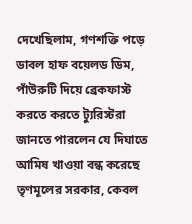দেখেছিলাম, গণশক্তি পড়ে ডাবল হাফ বয়েলড ডিম, পাঁউরুটি দিয়ে ব্রেকফাস্ট করতে করতে ট্যুরিস্টরা জানতে পারলেন যে দিঘাতে আমিষ খাওয়া বন্ধ করেছে তৃণমূলের সরকার, কেবল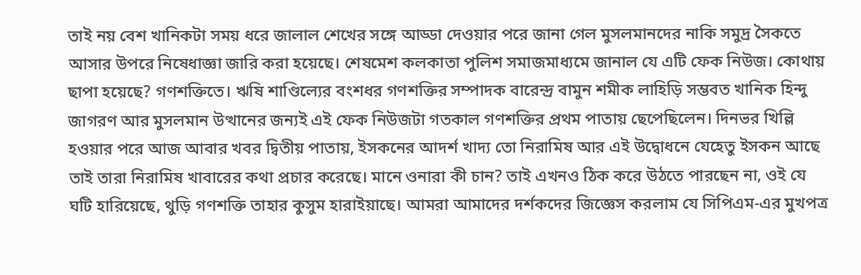তাই নয় বেশ খানিকটা সময় ধরে জালাল শেখের সঙ্গে আড্ডা দেওয়ার পরে জানা গেল মুসলমানদের নাকি সমুদ্র সৈকতে আসার উপরে নিষেধাজ্ঞা জারি করা হয়েছে। শেষমেশ কলকাতা পুলিশ সমাজমাধ্যমে জানাল যে এটি ফেক নিউজ। কোথায় ছাপা হয়েছে? গণশক্তিতে। ঋষি শাণ্ডিল্যের বংশধর গণশক্তির সম্পাদক বারেন্দ্র বামুন শমীক লাহিড়ি সম্ভবত খানিক হিন্দু জাগরণ আর মুসলমান উত্থানের জন্যই এই ফেক নিউজটা গতকাল গণশক্তির প্রথম পাতায় ছেপেছিলেন। দিনভর খিল্লি হওয়ার পরে আজ আবার খবর দ্বিতীয় পাতায়, ইসকনের আদর্শ খাদ্য তো নিরামিষ আর এই উদ্বোধনে যেহেতু ইসকন আছে তাই তারা নিরামিষ খাবারের কথা প্রচার করেছে। মানে ওনারা কী চান? তাই এখনও ঠিক করে উঠতে পারছেন না, ওই যে ঘটি হারিয়েছে, থুড়ি গণশক্তি তাহার কুসুম হারাইয়াছে। আমরা আমাদের দর্শকদের জিজ্ঞেস করলাম যে সিপিএম-এর মুখপত্র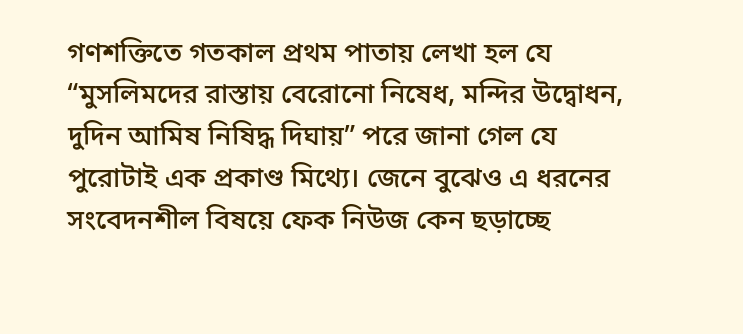গণশক্তিতে গতকাল প্রথম পাতায় লেখা হল যে “মুসলিমদের রাস্তায় বেরোনো নিষেধ, মন্দির উদ্বোধন, দুদিন আমিষ নিষিদ্ধ দিঘায়” পরে জানা গেল যে পুরোটাই এক প্রকাণ্ড মিথ্যে। জেনে বুঝেও এ ধরনের সংবেদনশীল বিষয়ে ফেক নিউজ কেন ছড়াচ্ছে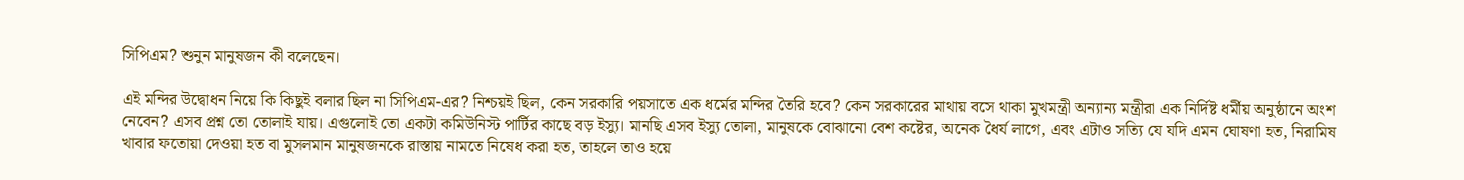সিপিএম? শুনুন মানুষজন কী বলেছেন।

এই মন্দির উদ্বোধন নিয়ে কি কিছুই বলার ছিল না সিপিএম-এর? নিশ্চয়ই ছিল, কেন সরকারি পয়সাতে এক ধর্মের মন্দির তৈরি হবে? কেন সরকারের মাথায় বসে থাকা মুখমন্ত্রী অন্যান্য মন্ত্রীরা এক নির্দিষ্ট ধর্মীয় অনুষ্ঠানে অংশ নেবেন? এসব প্রশ্ন তো তোলাই যায়। এগুলোই তো একটা কমিউনিস্ট পার্টির কাছে বড় ইস্যু। মানছি এসব ইস্যু তোলা, মানুষকে বোঝানো বেশ কষ্টের, অনেক ধৈর্য লাগে, এবং এটাও সত্যি যে যদি এমন ঘোষণা হত, নিরামিষ খাবার ফতোয়া দেওয়া হত বা মুসলমান মানুষজনকে রাস্তায় নামতে নিষেধ করা হত, তাহলে তাও হয়ে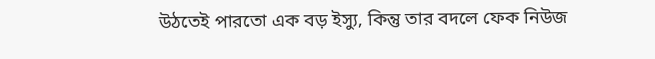উঠতেই পারতো এক বড় ইস্যু, কিন্তু তার বদলে ফেক নিউজ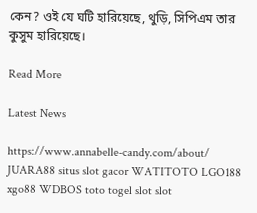কেন? ওই যে ঘটি হারিয়েছে, থুড়ি, সিপিএম তার কুসুম হারিয়েছে।

Read More

Latest News

https://www.annabelle-candy.com/about/ JUARA88 situs slot gacor WATITOTO LGO188 xgo88 WDBOS toto togel slot slot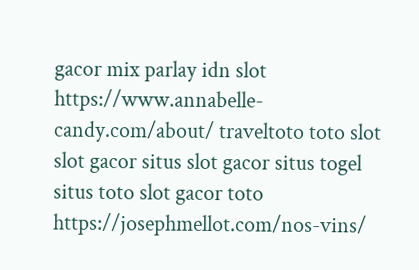gacor mix parlay idn slot https://www.annabelle-candy.com/about/ traveltoto toto slot slot gacor situs slot gacor situs togel situs toto slot gacor toto https://josephmellot.com/nos-vins/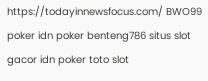https://todayinnewsfocus.com/ BWO99 poker idn poker benteng786 situs slot gacor idn poker toto slot